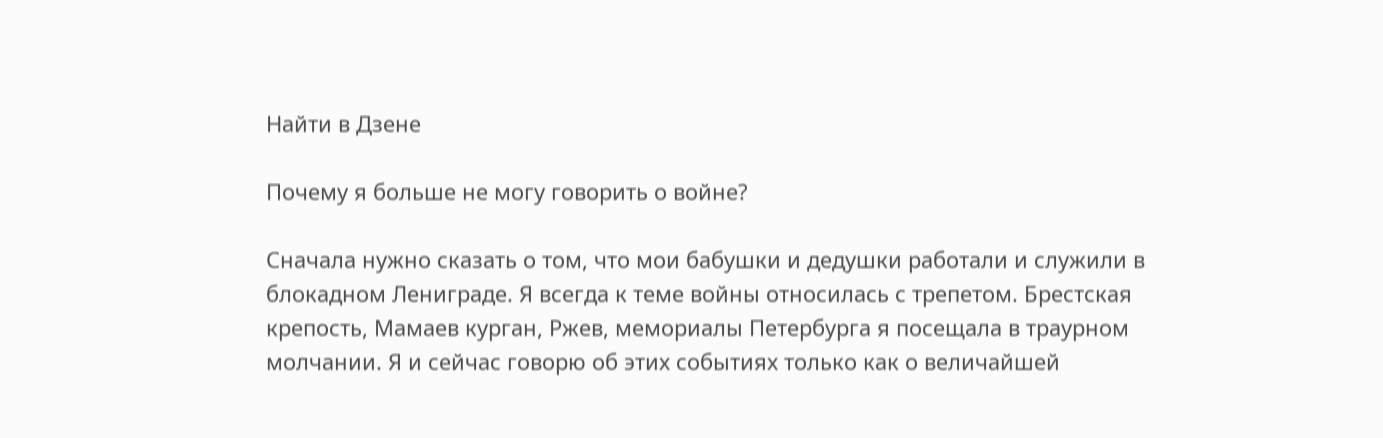Найти в Дзене

Почему я больше не могу говорить о войне?

Сначала нужно сказать о том, что мои бабушки и дедушки работали и служили в блокадном Лениграде. Я всегда к теме войны относилась с трепетом. Брестская крепость, Мамаев курган, Ржев, мемориалы Петербурга я посещала в траурном молчании. Я и сейчас говорю об этих событиях только как о величайшей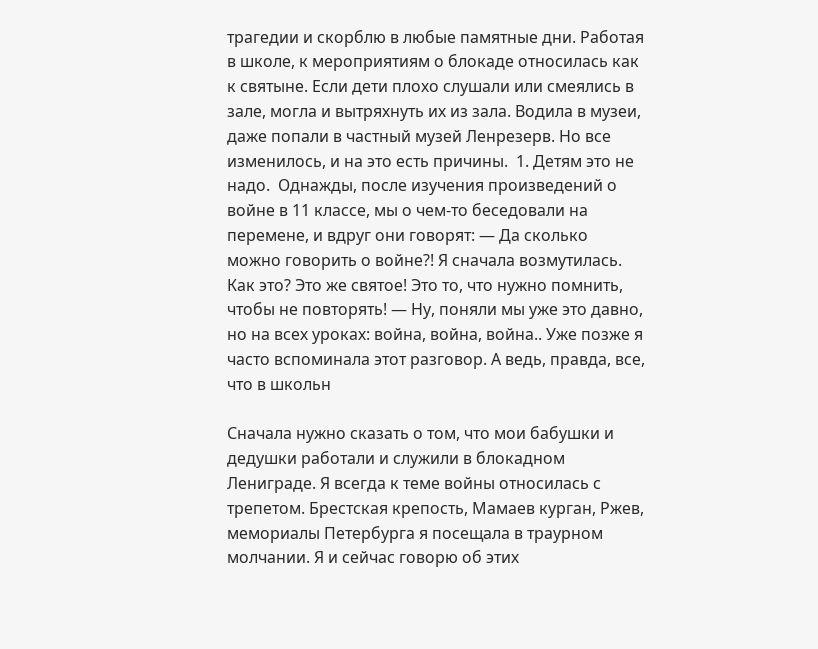трагедии и скорблю в любые памятные дни. Работая в школе, к мероприятиям о блокаде относилась как к святыне. Если дети плохо слушали или смеялись в зале, могла и вытряхнуть их из зала. Водила в музеи, даже попали в частный музей Ленрезерв. Но все изменилось, и на это есть причины.  1. Детям это не надо.  Однажды, после изучения произведений о войне в 11 классе, мы о чем-то беседовали на перемене, и вдруг они говорят: — Да сколько можно говорить о войне?! Я сначала возмутилась. Как это? Это же святое! Это то, что нужно помнить, чтобы не повторять! — Ну, поняли мы уже это давно, но на всех уроках: война, война, война.. Уже позже я часто вспоминала этот разговор. А ведь, правда, все, что в школьн

Сначала нужно сказать о том, что мои бабушки и дедушки работали и служили в блокадном Лениграде. Я всегда к теме войны относилась с трепетом. Брестская крепость, Мамаев курган, Ржев, мемориалы Петербурга я посещала в траурном молчании. Я и сейчас говорю об этих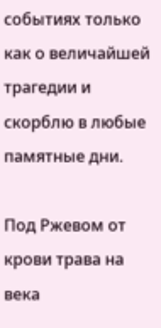событиях только как о величайшей трагедии и скорблю в любые памятные дни.

Под Ржевом от крови трава на века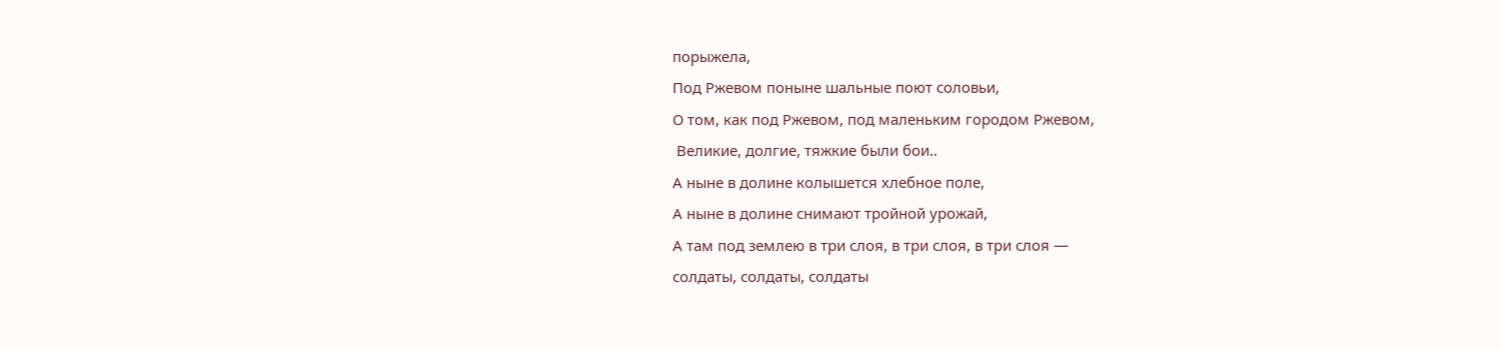порыжела,
Под Ржевом поныне шальные поют соловьи,
О том, как под Ржевом, под маленьким городом Ржевом,
 Великие, долгие, тяжкие были бои..
А ныне в долине колышется хлебное поле,
А ныне в долине снимают тройной урожай,
А там под землею в три слоя, в три слоя, в три слоя —
солдаты, солдаты, солдаты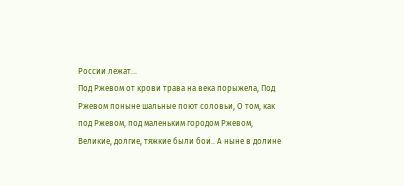России лежат...
Под Ржевом от крови трава на века порыжела, Под Ржевом поныне шальные поют соловьи, О том, как под Ржевом, под маленьким городом Ржевом, Великие, долгие, тяжкие были бои.. А ныне в долине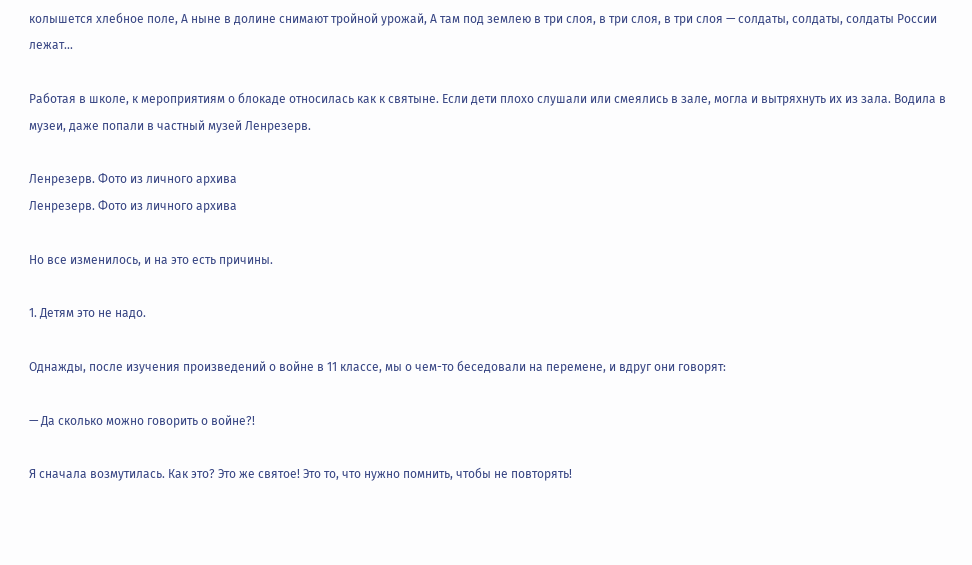колышется хлебное поле, А ныне в долине снимают тройной урожай, А там под землею в три слоя, в три слоя, в три слоя — солдаты, солдаты, солдаты России лежат...

Работая в школе, к мероприятиям о блокаде относилась как к святыне. Если дети плохо слушали или смеялись в зале, могла и вытряхнуть их из зала. Водила в музеи, даже попали в частный музей Ленрезерв.

Ленрезерв. Фото из личного архива
Ленрезерв. Фото из личного архива

Но все изменилось, и на это есть причины.

1. Детям это не надо.

Однажды, после изучения произведений о войне в 11 классе, мы о чем-то беседовали на перемене, и вдруг они говорят:

— Да сколько можно говорить о войне?!

Я сначала возмутилась. Как это? Это же святое! Это то, что нужно помнить, чтобы не повторять!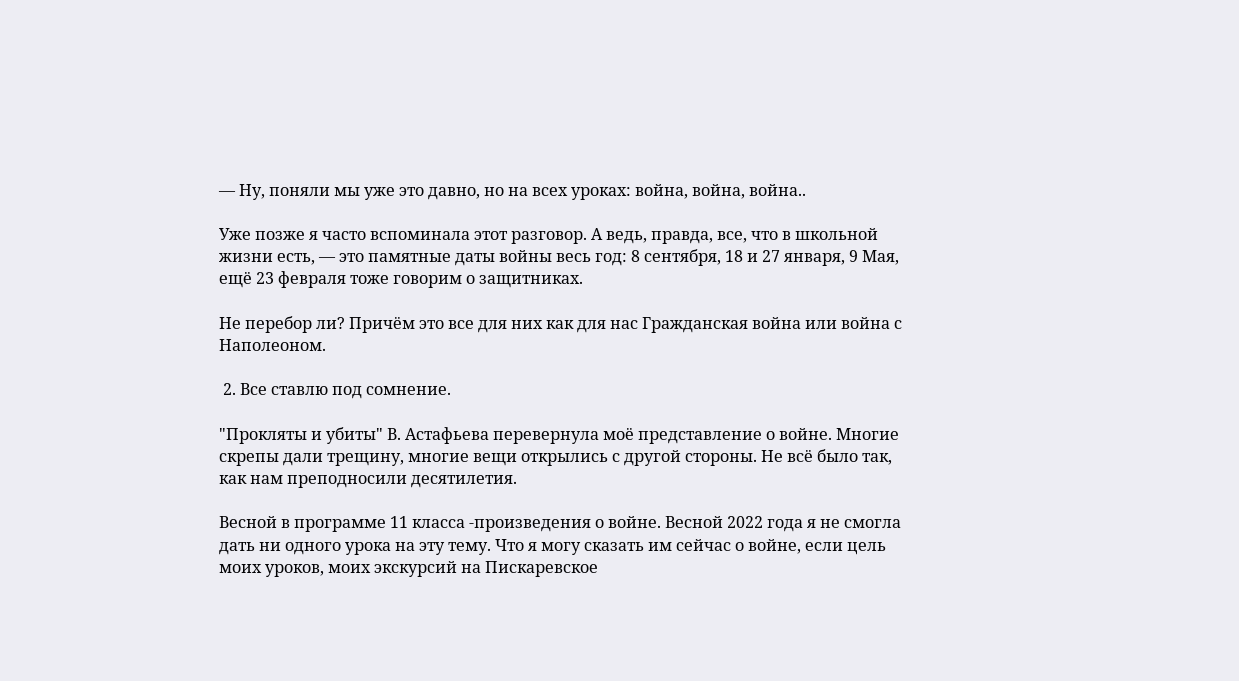— Ну, поняли мы уже это давно, но на всех уроках: война, война, война..

Уже позже я часто вспоминала этот разговор. А ведь, правда, все, что в школьной жизни есть, — это памятные даты войны весь год: 8 сентября, 18 и 27 января, 9 Мая, ещё 23 февраля тоже говорим о защитниках.

Не перебор ли? Причём это все для них как для нас Гражданская война или война с Наполеоном.

 2. Все ставлю под сомнение.

"Прокляты и убиты" В. Астафьева перевернула моё представление о войне. Многие скрепы дали трещину, многие вещи открылись с другой стороны. Не всё было так, как нам преподносили десятилетия.

Весной в программе 11 класса -произведения о войне. Весной 2022 года я не смогла дать ни одного урока на эту тему. Что я могу сказать им сейчас о войне, если цель моих уроков, моих экскурсий на Пискаревское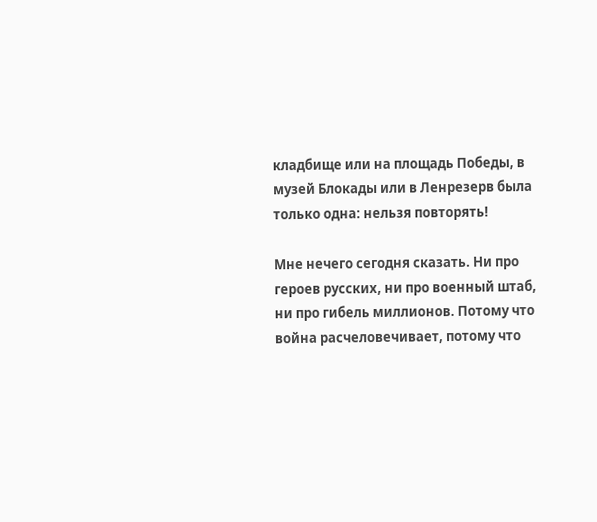кладбище или на площадь Победы, в музей Блокады или в Ленрезерв была только одна: нельзя повторять!

Мне нечего сегодня сказать. Ни про героев русских, ни про военный штаб, ни про гибель миллионов. Потому что война расчеловечивает, потому что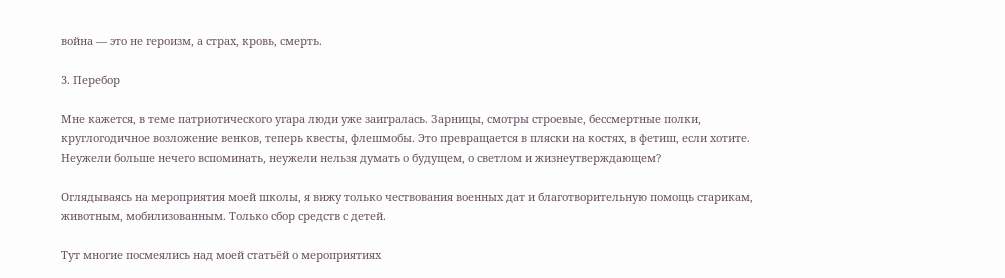война — это не героизм, а страх, кровь, смерть.

3. Перебор

Мне кажется, в теме патриотического угара люди уже заигралась. Зарницы, смотры строевые, бессмертные полки, круглогодичное возложение венков, теперь квесты, флешмобы. Это превращается в пляски на костях, в фетиш, если хотите. Неужели больше нечего вспоминать, неужели нельзя думать о будущем, о светлом и жизнеутверждающем?

Оглядываясь на мероприятия моей школы, я вижу только чествования военных дат и благотворительную помощь старикам, животным, мобилизованным. Только сбор средств с детей.

Тут многие посмеялись над моей статьёй о мероприятиях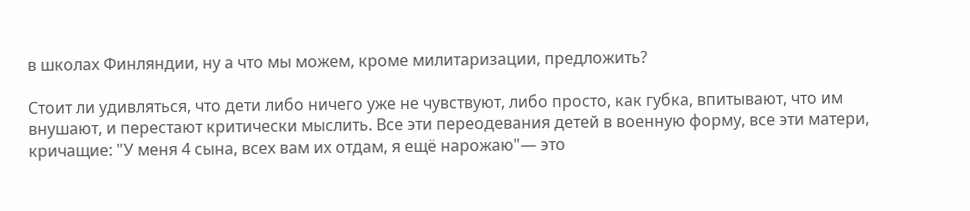в школах Финляндии, ну а что мы можем, кроме милитаризации, предложить?

Стоит ли удивляться, что дети либо ничего уже не чувствуют, либо просто, как губка, впитывают, что им внушают, и перестают критически мыслить. Все эти переодевания детей в военную форму, все эти матери, кричащие: "У меня 4 сына, всех вам их отдам, я ещё нарожаю"— это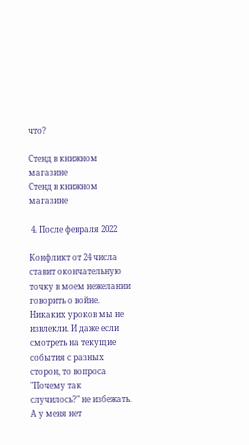что?

Стенд в книжном магазине
Стенд в книжном магазине

 4. После февраля 2022

Конфликт от 24 числа ставит окончательную точку в моем нежелании говорить о войне. Никаких уроков мы не извлекли. И даже если смотреть на текущие события с разных сторон, то вопроса "Почему так случилось?" не избежать. А у меня нет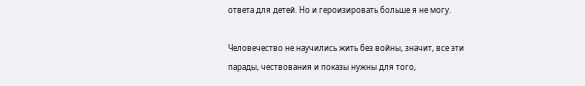ответа для детей. Но и героизировать больше я не могу.

Человечество не научились жить без войны, значит, все эти парады, чествования и показы нужны для того,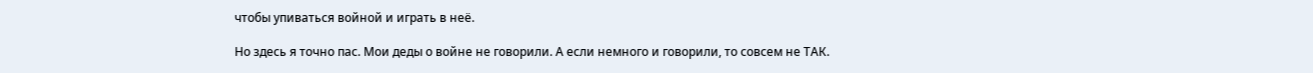чтобы упиваться войной и играть в неё.

Но здесь я точно пас. Мои деды о войне не говорили. А если немного и говорили, то совсем не ТАК.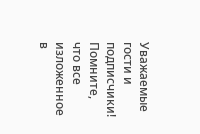Уважаемые гости и подписчики! Помните, что все изложенное в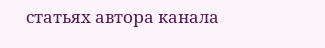статьях автора канала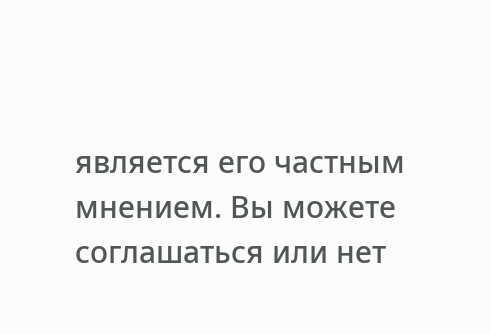является его частным мнением. Вы можете соглашаться или нет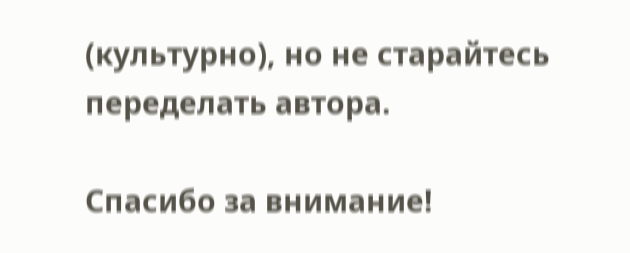(культурно), но не старайтесь переделать автора.

Спасибо за внимание!